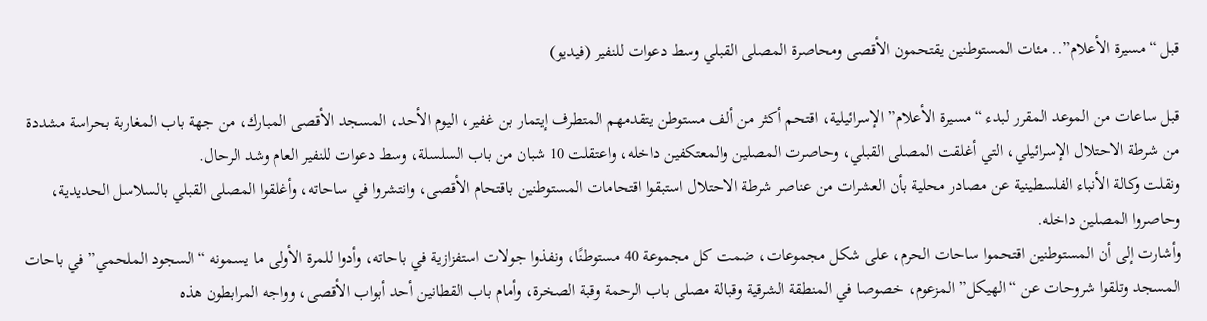قبل “مسيرة الأعلام”.. مئات المستوطنين يقتحمون الأقصى ومحاصرة المصلى القبلي وسط دعوات للنفير (فيديو)

قبل ساعات من الموعد المقرر لبدء “مسيرة الأعلام” الإسرائيلية، اقتحم أكثر من ألف مستوطن يتقدمهم المتطرف إيتمار بن غفير، اليوم الأحد، المسجد الأقصى المبارك، من جهة باب المغاربة بحراسة مشددة من شرطة الاحتلال الإسرائيلي، التي أغلقت المصلى القبلي، وحاصرت المصلين والمعتكفين داخله، واعتقلت 10 شبان من باب السلسلة، وسط دعوات للنفير العام وشد الرحال.
ونقلت وكالة الأنباء الفلسطينية عن مصادر محلية بأن العشرات من عناصر شرطة الاحتلال استبقوا اقتحامات المستوطنين باقتحام الأقصى، وانتشروا في ساحاته، وأغلقوا المصلى القبلي بالسلاسل الحديدية، وحاصروا المصلين داخله.
وأشارت إلى أن المستوطنين اقتحموا ساحات الحرم، على شكل مجموعات، ضمت كل مجموعة 40 مستوطنًا، ونفذوا جولات استفزازية في باحاته، وأدوا للمرة الأولى ما يسمونه “السجود الملحمي” في باحات المسجد وتلقوا شروحات عن “الهيكل” المزعوم، خصوصا في المنطقة الشرقية وقبالة مصلى باب الرحمة وقبة الصخرة، وأمام باب القطانين أحد أبواب الأقصى، وواجه المرابطون هذه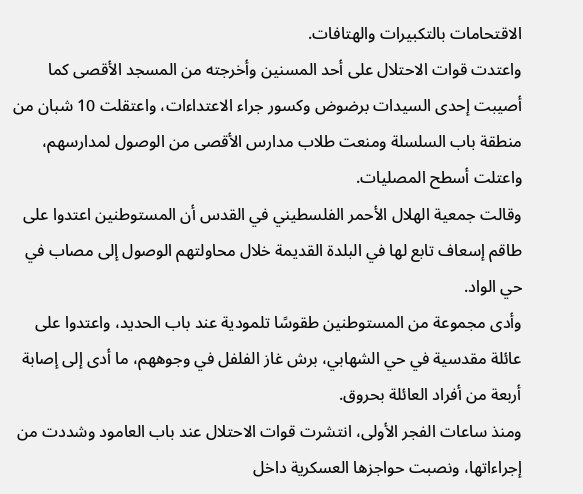الاقتحامات بالتكبيرات والهتافات.
واعتدت قوات الاحتلال على أحد المسنين وأخرجته من المسجد الأقصى كما أصيبت إحدى السيدات برضوض وكسور جراء الاعتداءات، واعتقلت 10 شبان من منطقة باب السلسلة ومنعت طلاب مدارس الأقصى من الوصول لمدارسهم، واعتلت أسطح المصليات.
وقالت جمعية الهلال الأحمر الفلسطيني في القدس أن المستوطنين اعتدوا على طاقم إسعاف تابع لها في البلدة القديمة خلال محاولتهم الوصول إلى مصاب في حي الواد.
وأدى مجموعة من المستوطنين طقوسًا تلمودية عند باب الحديد، واعتدوا على عائلة مقدسية في حي الشهابي، برش غاز الفلفل في وجوههم، ما أدى إلى إصابة أربعة من أفراد العائلة بحروق.
ومنذ ساعات الفجر الأولى، انتشرت قوات الاحتلال عند باب العامود وشددت من إجراءاتها، ونصبت حواجزها العسكرية داخل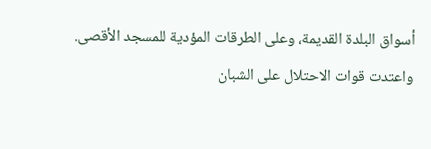أسواق البلدة القديمة، وعلى الطرقات المؤدية للمسجد الأقصى.
واعتدت قوات الاحتلال على الشبان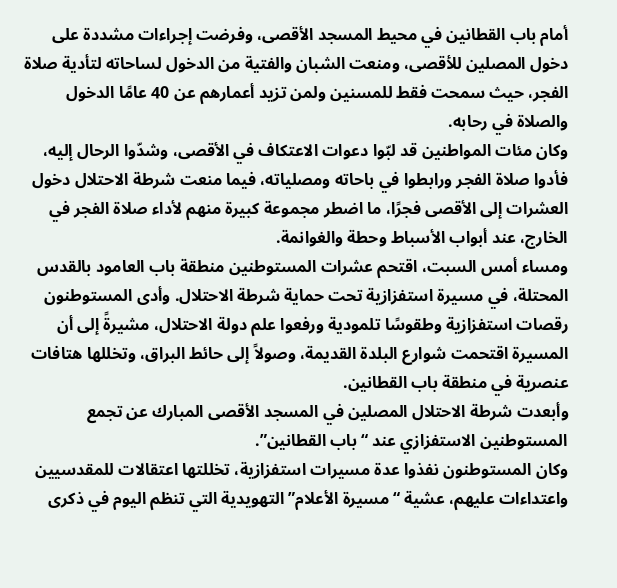أمام باب القطانين في محيط المسجد الأقصى، وفرضت إجراءات مشددة على دخول المصلين للأقصى، ومنعت الشبان والفتية من الدخول لساحاته لتأدية صلاة الفجر، حيث سمحت فقط للمسنين ولمن تزيد أعمارهم عن 40 عامًا الدخول والصلاة في رحابه.
وكان مئات المواطنين قد لبّوا دعوات الاعتكاف في الأقصى، وشدّوا الرحال إليه، فأدوا صلاة الفجر ورابطوا في باحاته ومصلياته، فيما منعت شرطة الاحتلال دخول العشرات إلى الأقصى فجرًا، ما اضطر مجموعة كبيرة منهم لأداء صلاة الفجر في الخارج، عند أبواب الأسباط وحطة والغوانمة.
ومساء أمس السبت، اقتحم عشرات المستوطنين منطقة باب العامود بالقدس المحتلة، في مسيرة استفزازية تحت حماية شرطة الاحتلال. وأدى المستوطنون رقصات استفزازية وطقوسًا تلمودية ورفعوا علم دولة الاحتلال، مشيرةً إلى أن المسيرة اقتحمت شوارع البلدة القديمة، وصولاً إلى حائط البراق، وتخللها هتافات عنصرية في منطقة باب القطانين.
وأبعدت شرطة الاحتلال المصلين في المسجد الأقصى المبارك عن تجمع المستوطنين الاستفزازي عند “باب القطانين”.
وكان المستوطنون نفذوا عدة مسيرات استفزازية، تخللتها اعتقالات للمقدسيين واعتداءات عليهم، عشية “مسيرة الأعلام” التهويدية التي تنظم اليوم في ذكرى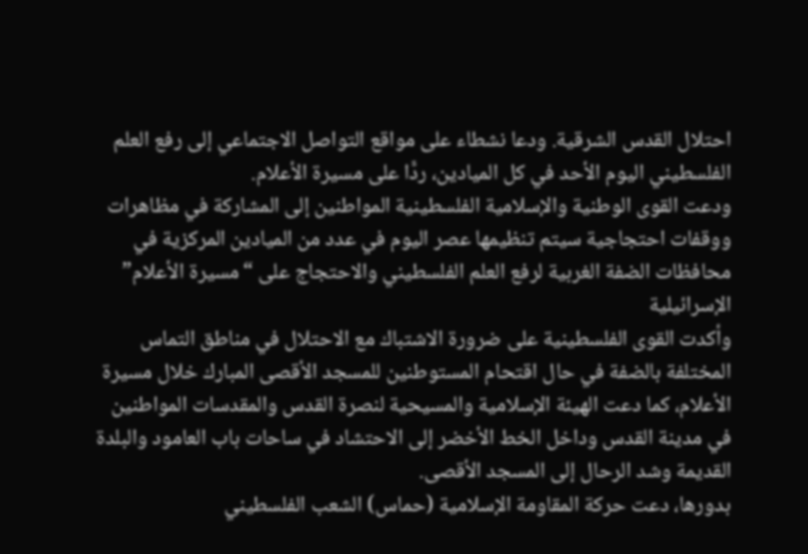احتلال القدس الشرقية. ودعا نشطاء على مواقع التواصل الاجتماعي إلى رفع العلم الفلسطيني اليوم الأحد في كل الميادين، ردًّا على مسيرة الأعلام.
ودعت القوى الوطنية والإسلامية الفلسطينية المواطنين إلى المشاركة في مظاهرات ووقفات احتجاجية سيتم تنظيمها عصر اليوم في عدد من الميادين المركزية في محافظات الضفة الغربية لرفع العلم الفلسطيني والاحتجاج على “مسيرة الأعلام” الإسرائيلية
وأكدت القوى الفلسطينية على ضرورة الاشتباك مع الاحتلال في مناطق التماس المختلفة بالضفة في حال اقتحام المستوطنين للمسجد الأقصى المبارك خلال مسيرة الأعلام، كما دعت الهيئة الإسلامية والمسيحية لنصرة القدس والمقدسات المواطنين في مدينة القدس وداخل الخط الأخضر إلى الاحتشاد في ساحات باب العامود والبلدة القديمة وشد الرحال إلى المسجد الأقصى.
بدورها، دعت حركة المقاومة الإسلامية (حماس) الشعب الفلسطيني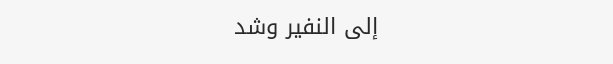إلى النفير وشد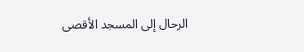الرحال إلى المسجد الأقصى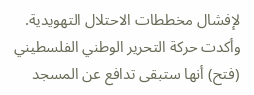لإفشال مخططات الاحتلال التهويدية.
وأكدت حركة التحرير الوطني الفلسطيني (فتح) أنها ستبقى تدافع عن المسجد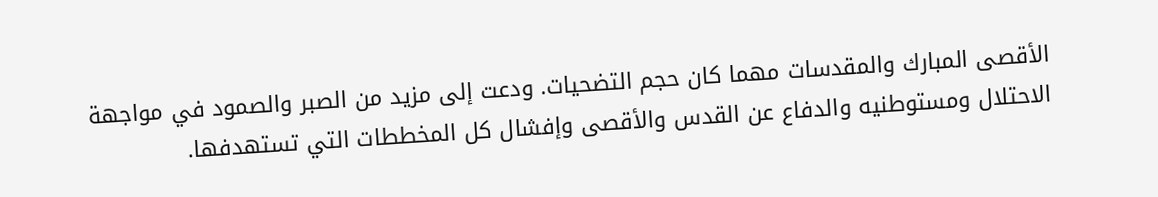الأقصى المبارك والمقدسات مهما كان حجم التضحيات. ودعت إلى مزيد من الصبر والصمود في مواجهة الاحتلال ومستوطنيه والدفاع عن القدس والأقصى وإفشال كل المخططات التي تستهدفها.